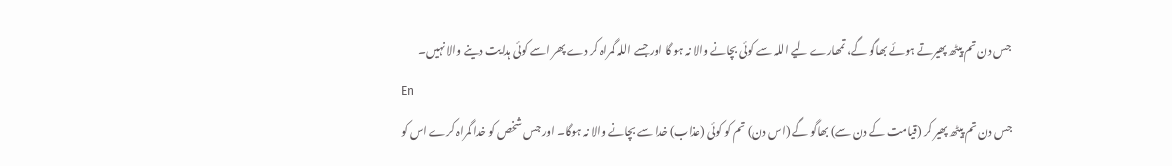جس دن تم پیٹھ پھیرتے ہوئے بھاگو گے، تمھارے لیے اللہ سے کوئی بچانے والا نہ ہو گا اور جسے اللہ گمراہ کر دے پھر اسے کوئی ہدایت دینے والا نہیں۔
En
جس دن تم پیٹھ پھیر کر (قیامت کے دن سے) بھاگو گے (اس دن) تم کو کوئی (عذاب) خدا سے بچانے والا نہ ہوگا۔ اور جس شخص کو خدا گمراہ کرے اس کو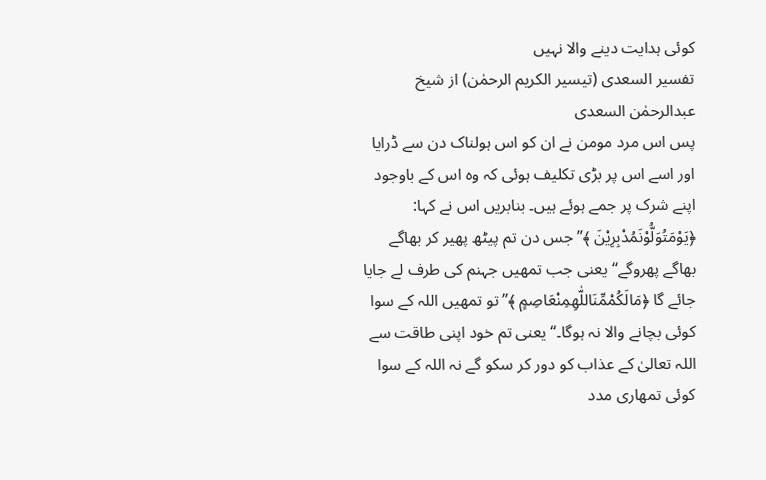کوئی ہدایت دینے والا نہیں
تفسیر السعدی (تیسیر الکریم الرحمٰن) از شیخ عبدالرحمٰن السعدی
پس اس مرد مومن نے ان کو اس ہولناک دن سے ڈرایا اور اسے اس پر بڑی تکلیف ہوئی کہ وہ اس کے باوجود اپنے شرک پر جمے ہوئے ہیں۔ بنابریں اس نے کہا: ﴿یَوْمَتُوَلُّوْنَمُدْبِرِیْنَ ﴾”جس دن تم پیٹھ پھیر کر بھاگے بھاگے پھروگے“ یعنی جب تمھیں جہنم کی طرف لے جایا جائے گا ﴿مَالَكُمْمِّنَاللّٰهِمِنْعَاصِمٍ ﴾”تو تمھیں اللہ کے سوا کوئی بچانے والا نہ ہوگا۔“ یعنی تم خود اپنی طاقت سے اللہ تعالیٰ کے عذاب کو دور کر سکو گے نہ اللہ کے سوا کوئی تمھاری مدد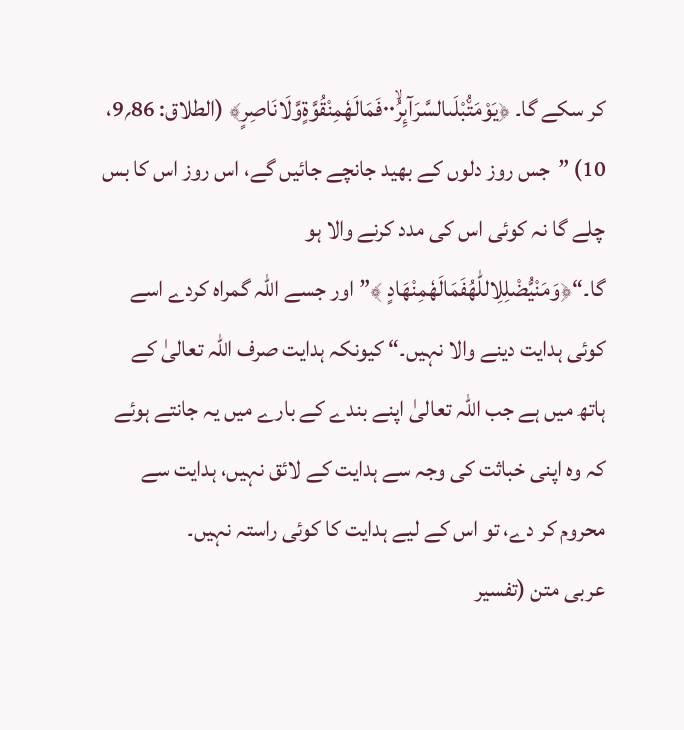کر سکے گا۔ ﴿یَوْمَتُ٘بْلَىالسَّرَآىِٕرُۙ۰۰فَمَالَهٗمِنْقُوَّةٍوَّلَانَاصِرٍ﴾ (الطلاق: 86؍9، 10) ”جس روز دلوں کے بھید جانچے جائیں گے، اس روز اس کا بس چلے گا نہ کوئی اس کی مدد کرنے والا ہو گا۔“﴿وَمَنْیُّضْلِلِاللّٰهُفَمَالَهٗمِنْهَادٍ ﴾”اور جسے اللہ گمراہ کردے اسے کوئی ہدایت دینے والا نہیں۔“ کیونکہ ہدایت صرف اللہ تعالیٰ کے ہاتھ میں ہے جب اللہ تعالیٰ اپنے بندے کے بارے میں یہ جانتے ہوئے کہ وہ اپنی خباثت کی وجہ سے ہدایت کے لائق نہیں، ہدایت سے محروم کر دے، تو اس کے لیے ہدایت کا کوئی راستہ نہیں۔
عربی متن (تفسیر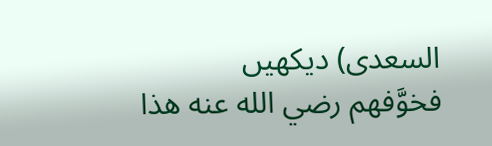السعدی) دیکھیں
فخوَّفهم رضي الله عنه هذا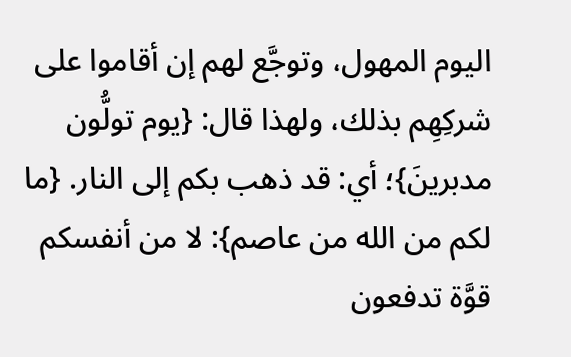اليوم المهول، وتوجَّع لهم إن أقاموا على شركِهِم بذلك، ولهذا قال: {يوم تولُّون مدبرينَ}؛ أي: قد ذهب بكم إلى النار. {ما لكم من الله من عاصم}: لا من أنفسكم قوَّة تدفعون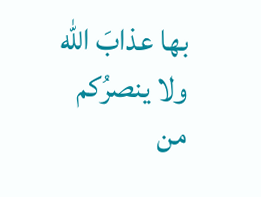بها عذابَ الله ولا ينصرُكم من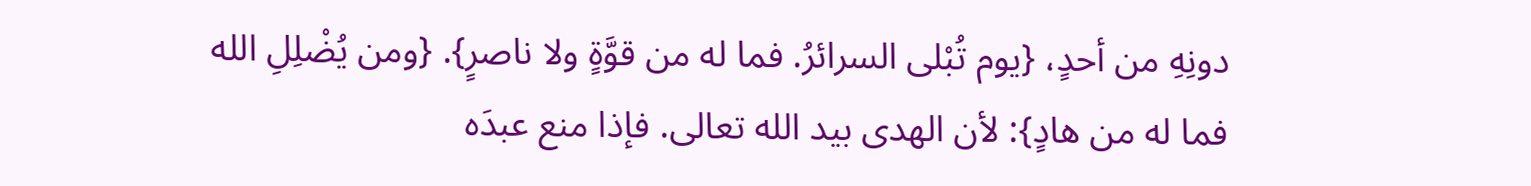دونِهِ من أحدٍ، {يوم تُبْلى السرائرُ. فما له من قوَّةٍ ولا ناصرٍ}. {ومن يُضْلِلِ الله فما له من هادٍ}: لأن الهدى بيد الله تعالى. فإذا منع عبدَه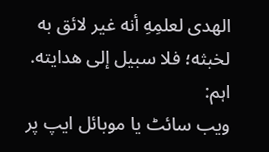الهدى لعلمِهِ أنه غير لائق به لخبثه؛ فلا سبيل إلى هدايته.
اہم:
ویب سائٹ یا موبائل ایپ پر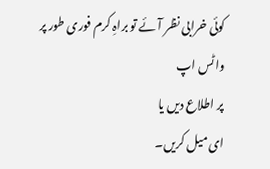کوئی خرابی نظر آئے تو براہِ کرم فوری طور پر
واٹس اپ
پر اطلاع دیں یا
ای میل کریں۔